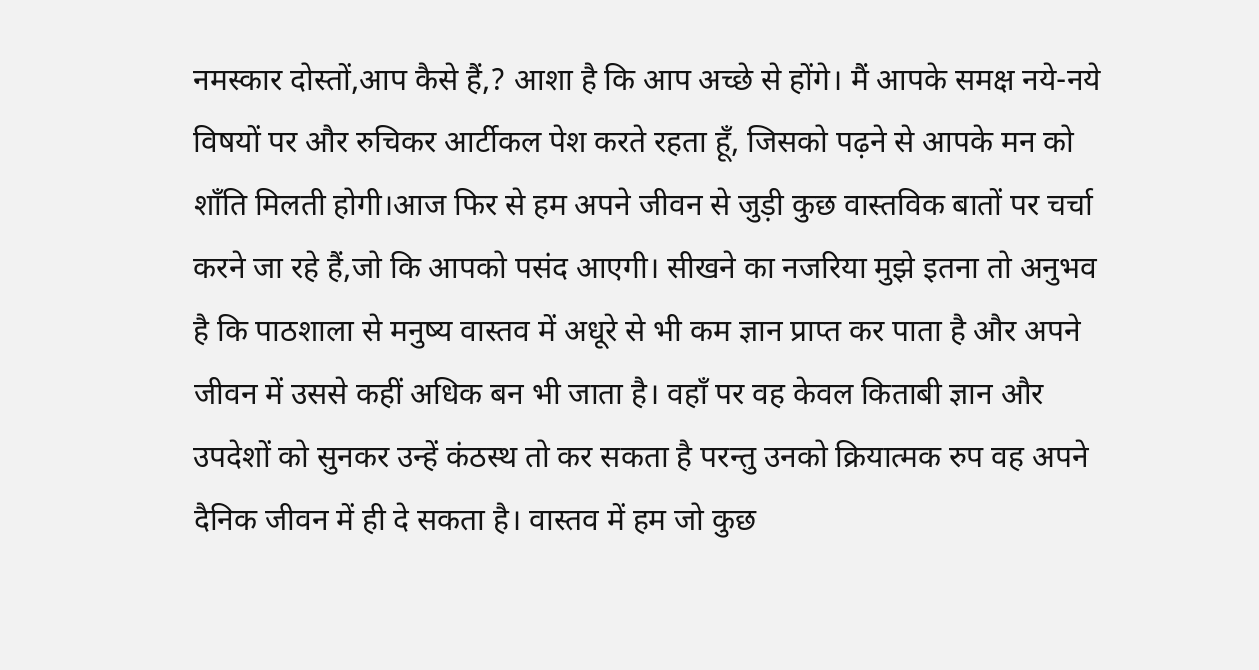नमस्कार दोस्तों,आप कैसे हैं,? आशा है कि आप अच्छे से होंगे। मैं आपके समक्ष नये-नये विषयों पर और रुचिकर आर्टीकल पेश करते रहता हूँ, जिसको पढ़ने से आपके मन को शाँति मिलती होगी।आज फिर से हम अपने जीवन से जुड़ी कुछ वास्तविक बातों पर चर्चा करने जा रहे हैं,जो कि आपको पसंद आएगी। सीखने का नजरिया मुझे इतना तो अनुभव है कि पाठशाला से मनुष्य वास्तव में अधूरे से भी कम ज्ञान प्राप्त कर पाता है और अपने जीवन में उससे कहीं अधिक बन भी जाता है। वहाँ पर वह केवल किताबी ज्ञान और उपदेशों को सुनकर उन्हें कंठस्थ तो कर सकता है परन्तु उनको क्रियात्मक रुप वह अपने दैनिक जीवन में ही दे सकता है। वास्तव में हम जो कुछ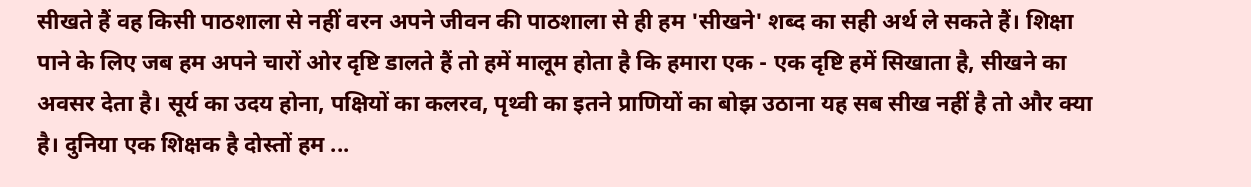सीखते हैं वह किसी पाठशाला से नहीं वरन अपने जीवन की पाठशाला से ही हम 'सीखने' शब्द का सही अर्थ ले सकते हैं। शिक्षा पाने के लिए जब हम अपने चारों ओर दृष्टि डालते हैं तो हमें मालूम होता है कि हमारा एक - एक दृष्टि हमें सिखाता है, सीखने का अवसर देता है। सूर्य का उदय होना, पक्षियों का कलरव, पृथ्वी का इतने प्राणियों का बोझ उठाना यह सब सीख नहीं है तो और क्या है। दुनिया एक शिक्षक है दोस्तों हम ...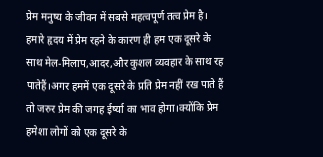प्रेम मनुष्य के जीवन में सबसे महत्वपूर्ण तत्व प्रेम है। हमारे हृदय में प्रेम रहने के कारण ही हम एक दूसरे के साथ मेल-मिलाप,आदर,और कुशल व्यवहार के साथ रह पातेहैं।अगर हममें एक दूसरे के प्रति प्रेम नहीं रख पाते हैं तो जरुर प्रेम की जगह ईर्ष्या का भाव होगा।क्योंकि प्रेम हमेशा लोगों को एक दूसरे के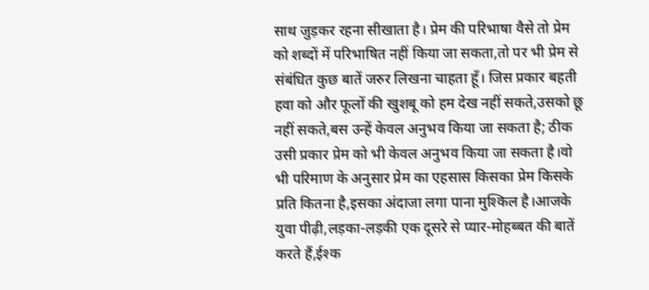साथ जुड़कर रहना सीखाता है। प्रेम की परिभाषा वैसे तो प्रेम को शब्दों में परिभाषित नहीं किया जा सकता,तो पर भी प्रेम से संबंधित कुछ बातें जरुर लिखना चाहता हूँ। जिस प्रकार बहती हवा को और फूलों की खुशबू को हम देख नहीं सकते,उसको छू नहीं सकते,बस उन्हें केवल अनुभव किया जा सकता है; ठीक उसी प्रकार प्रेम को भी केवल अनुभव किया जा सकता है।वो भी परिमाण के अनुसार प्रेम का एहसास किसका प्रेम किसके प्रति कितना है,इसका अंदाजा लगा पाना मुश्किल है।आजके युवा पीढ़ी,लड़का-लड़की एक दूसरे से प्यार-मोहब्बत की बातें करते हैं,ईश्क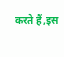करते हैं,इस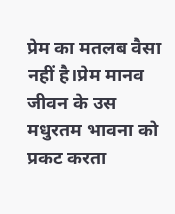प्रेम का मतलब वैसा नहीं है।प्रेम मानव जीवन के उस मधुरतम भावना को प्रकट करता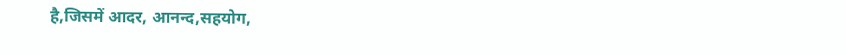है,जिसमें आदर, आनन्द,सहयोग,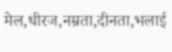मेल,धीरज,नम्रता,दीनता,भलाई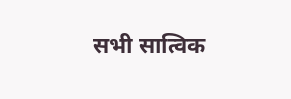सभी सात्विक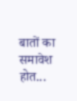बातों का समावेश होत...